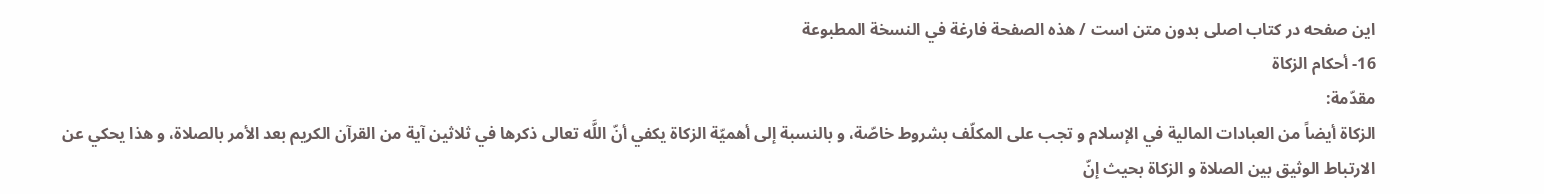این صفحه در کتاب اصلی بدون متن است / هذه الصفحة فارغة في النسخة المطبوعة
16- أحكام الزكاة
مقدّمة:
الزكاة أيضاً من العبادات المالية في الإسلام و تجب على المكلّف بشروط خاصّة، و بالنسبة إلى أهميّة الزكاة يكفي أنّ اللَّه تعالى ذكرها في ثلاثين آية من القرآن الكريم بعد الأمر بالصلاة، و هذا يحكي عن الارتباط الوثيق بين الصلاة و الزكاة بحيث إنّ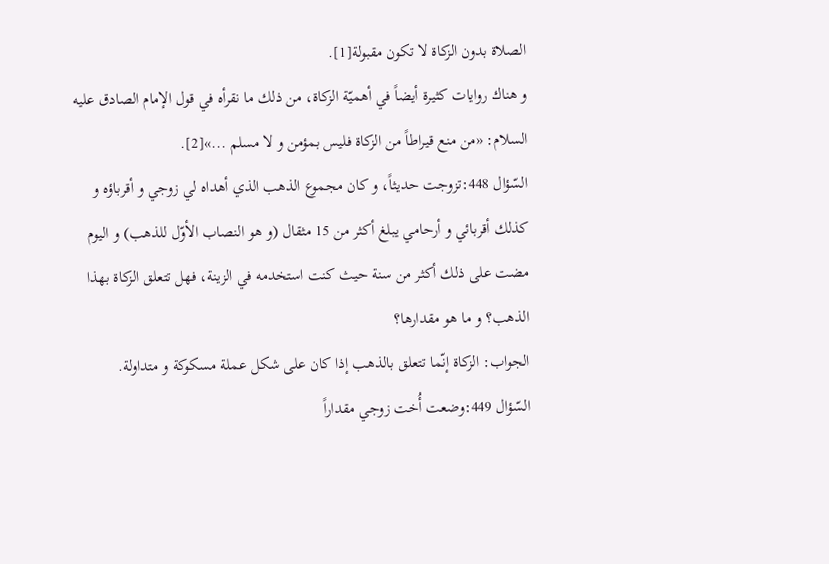الصلاة بدون الزكاة لا تكون مقبولة[1].
و هناك روايات كثيرة أيضاً في أهميّة الزكاة، من ذلك ما نقرأه في قول الإمام الصادق عليه السلام: «من منع قيراطاً من الزكاة فليس بمؤمن و لا مسلم ...»[2].
السّؤال 448:تزوجت حديثاً، و كان مجموع الذهب الذي أهداه لي زوجي و أقرباؤه و كذلك أقربائي و أرحامي يبلغ أكثر من 15 مثقال (و هو النصاب الأوّل للذهب) و اليوم مضت على ذلك أكثر من سنة حيث كنت استخدمه في الزينة، فهل تتعلق الزكاة بهذا الذهب؟ و ما هو مقدارها؟
الجواب: الزكاة إنّما تتعلق بالذهب إذا كان على شكل عملة مسكوكة و متداولة.
السّؤال 449:وضعت أُخت زوجي مقداراً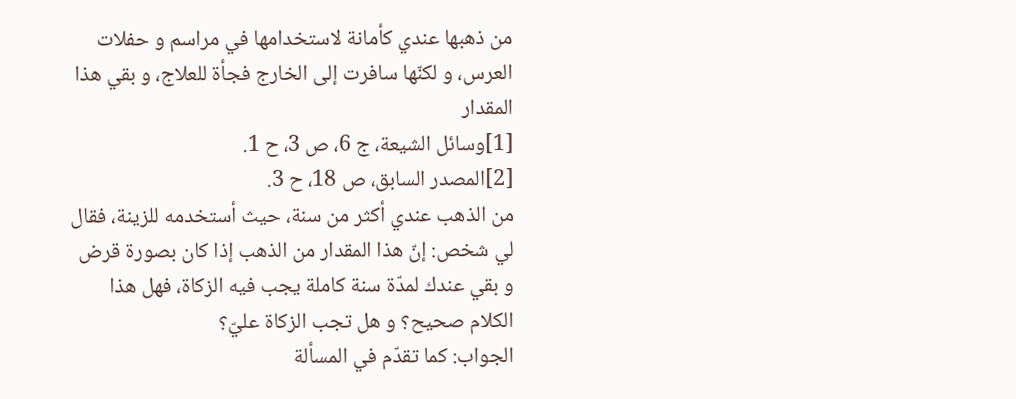من ذهبها عندي كأمانة لاستخدامها في مراسم و حفلات العرس، و لكنّها سافرت إلى الخارج فجأة للعلاج، و بقي هذا المقدار
[1]وسائل الشيعة، ج 6، ص 3، ح 1.
[2]المصدر السابق، ص 18، ح 3.
من الذهب عندي أكثر من سنة، حيث أستخدمه للزينة، فقال لي شخص: إنّ هذا المقدار من الذهب إذا كان بصورة قرض و بقي عندك لمدّة سنة كاملة يجب فيه الزكاة، فهل هذا الكلام صحيح؟ و هل تجب الزكاة عليّ؟
الجواب: كما تقدّم في المسألة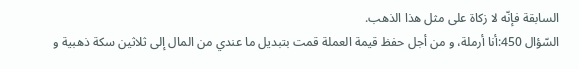السابقة فإنّه لا زكاة على مثل هذا الذهب.
السّؤال 450:أنا أرملة، و من أجل حفظ قيمة العملة قمت بتبديل ما عندي من المال إلى ثلاثين سكة ذهبية و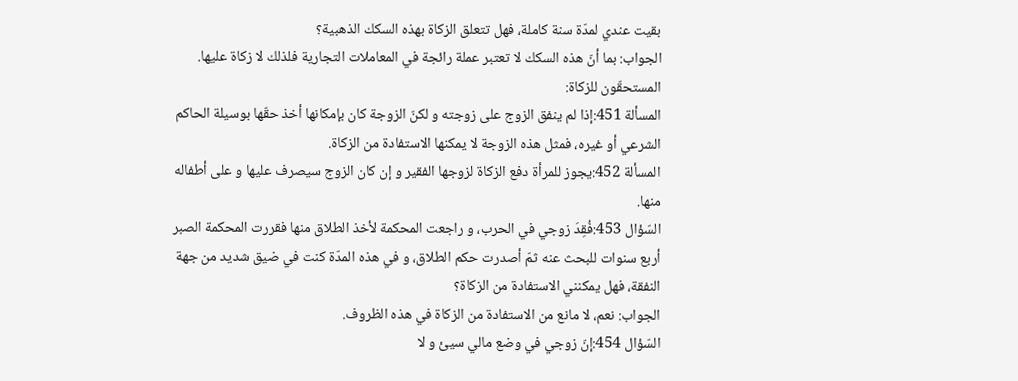بقيت عندي لمدّة سنة كاملة، فهل تتعلق الزكاة بهذه السكك الذهبية؟
الجواب: بما أنّ هذه السكك لا تعتبر عملة رائجة في المعاملات التجارية فلذلك لا زكاة عليها.
المستحقّون للزكاة:
المسألة 451:إذا لم ينفق الزوج على زوجته و لكنّ الزوجة كان بإمكانها أخذ حقّها بوسيلة الحاكم الشرعي أو غيره، فمثل هذه الزوجة لا يمكنها الاستفادة من الزكاة.
المسألة 452:يجوز للمرأة دفع الزكاة لزوجها الفقير و إن كان الزوج سيصرف عليها و على أطفاله منها.
السّؤال 453:فُقِدَ زوجي في الحرب، و راجعت المحكمة لأخذ الطلاق منها فقررت المحكمة الصبر أربع سنوات للبحث عنه ثمّ أصدرت حكم الطلاق، و في هذه المدّة كنت في ضيق شديد من جهة النفقة، فهل يمكنني الاستفادة من الزكاة؟
الجواب: نعم، لا مانع من الاستفادة من الزكاة في هذه الظروف.
السّؤال 454:إنّ زوجي في وضع مالي سيئ و لا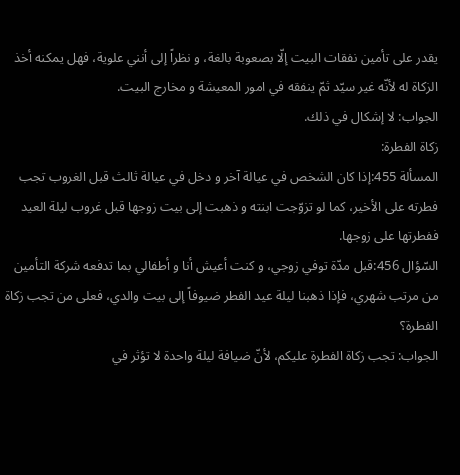يقدر على تأمين نفقات البيت إلّا بصعوبة بالغة، و نظراً إلى أنني علوية، فهل يمكنه أخذ الزكاة له لأنّه غير سيّد ثمّ ينفقه في امور المعيشة و مخارج البيت.
الجواب: لا إشكال في ذلك.
زكاة الفطرة:
المسألة 455:إذا كان الشخص في عيالة آخر و دخل في عيالة ثالث قبل الغروب تجب فطرته على الأخير، كما لو تزوّجت ابنته و ذهبت إلى بيت زوجها قبل غروب ليلة العيد ففطرتها على زوجها.
السّؤال 456:قبل مدّة توفي زوجي، و كنت أعيش أنا و أطفالي بما تدفعه شركة التأمين من مرتب شهري، فإذا ذهبنا ليلة عيد الفطر ضيوفاً إلى بيت والدي، فعلى من تجب زكاة الفطرة؟
الجواب: تجب زكاة الفطرة عليكم، لأنّ ضيافة ليلة واحدة لا تؤثر في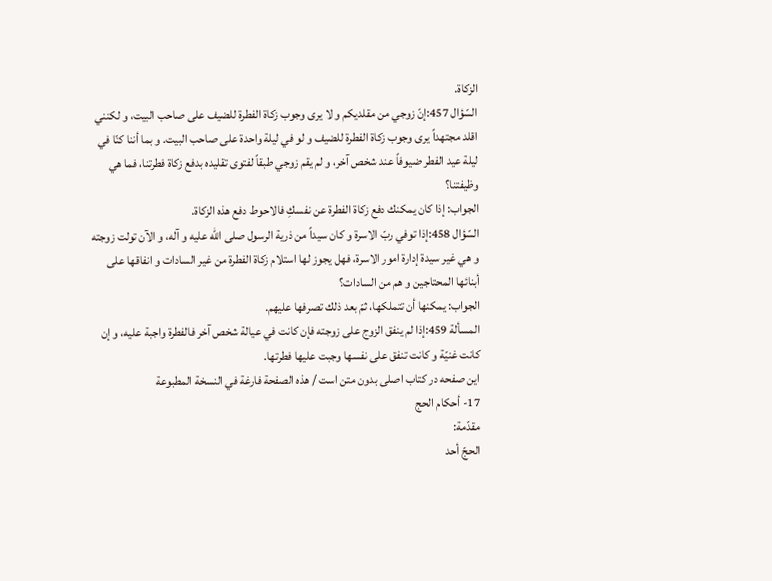الزكاة.
السّؤال 457:إنّ زوجي من مقلديكم و لا يرى وجوب زكاة الفطرة للضيف على صاحب البيت، و لكنني اقلد مجتهداً يرى وجوب زكاة الفطرة للضيف و لو في ليلة واحدة على صاحب البيت. و بما أننا كنّا في ليلة عيد الفطر ضيوفاً عند شخص آخر، و لم يقم زوجي طبقاً لفتوى تقليده بدفع زكاة فطرتنا، فما هي وظيفتنا؟
الجواب: إذا كان يمكنك دفع زكاة الفطرة عن نفسكِ فالاحوط دفع هذه الزكاة.
السّؤال 458:إذا توفي ربّ الاسرة و كان سيداً من ذرية الرسول صلى الله عليه و آله، و الآن تولت زوجته و هي غير سيدة إدارة امور الاسرة، فهل يجوز لها استلام زكاة الفطرة من غير السادات و انفاقها على أبنائها المحتاجين و هم من السادات؟
الجواب: يمكنها أن تتملكها، ثمّ بعد ذلك تصرفها عليهم.
المسألة 459:إذا لم ينفق الزوج على زوجته فإن كانت في عيالة شخص آخر فالفطرة واجبة عليه، و إن كانت غنيّة و كانت تنفق على نفسها وجبت عليها فطرتها.
این صفحه در کتاب اصلی بدون متن است / هذه الصفحة فارغة في النسخة المطبوعة
17- أحكام الحج
مقدّمة:
الحجّ أحد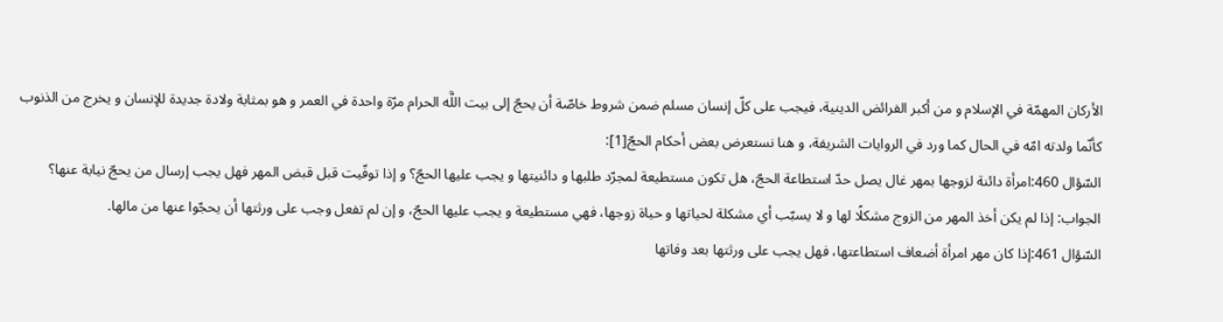الأركان المهمّة في الإسلام و من أكبر الفرائض الدينية، فيجب على كلّ إنسان مسلم ضمن شروط خاصّة أن يحجّ إلى بيت اللَّه الحرام مرّة واحدة في العمر و هو بمثابة ولادة جديدة للإنسان و يخرج من الذنوب كأنّما ولدته امّه في الحال كما ورد في الروايات الشريفة، و هنا نستعرض بعض أحكام الحجّ[1]:
السّؤال 460:امرأة دائنة لزوجها بمهر غال يصل حدّ استطاعة الحجّ، هل تكون مستطيعة لمجرّد طلبها و دائنيتها و يجب عليها الحجّ؟ و إذا توفّيت قبل قبض المهر فهل يجب إرسال من يحجّ نيابة عنها؟
الجواب: إذا لم يكن أخذ المهر من الزوج مشكلًا لها و لا يسبّب أي مشكلة لحياتها و حياة زوجها، فهي مستطيعة و يجب عليها الحجّ، و إن لم تفعل وجب على ورثتها أن يحجّوا عنها من مالها.
السّؤال 461:إذا كان مهر امرأة أضعاف استطاعتها، فهل يجب على ورثتها بعد وفاتها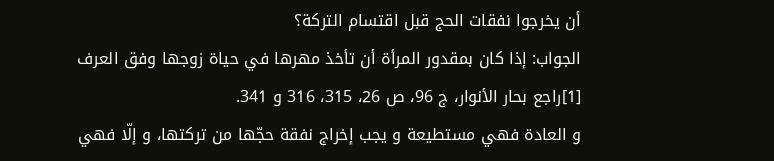أن يخرجوا نفقات الحج قبل اقتسام التركة؟
الجواب: إذا كان بمقدور المرأة أن تأخذ مهرها في حياة زوجها وفق العرف
[1]راجع بحار الأنوار، ج 96، ص 26، 315، 316 و 341.
و العادة فهي مستطيعة و يجب إخراج نفقة حجّها من تركتها، و إلّا فهي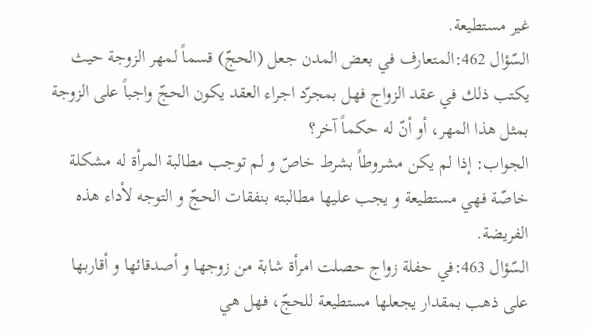غير مستطيعة.
السّؤال 462:المتعارف في بعض المدن جعل (الحجّ) قسماً لمهر الزوجة حيث يكتب ذلك في عقد الزواج فهل بمجرّد اجراء العقد يكون الحجّ واجباً على الزوجة بمثل هذا المهر، أو أنّ له حكماً آخر؟
الجواب: إذا لم يكن مشروطاً بشرط خاصّ و لم توجب مطالبة المرأة له مشكلة خاصّة فهي مستطيعة و يجب عليها مطالبته بنفقات الحجّ و التوجه لأداء هذه الفريضة.
السّؤال 463:في حفلة زواج حصلت امرأة شابة من زوجها و أصدقائها و أقاربها على ذهب بمقدار يجعلها مستطيعة للحجّ، فهل هي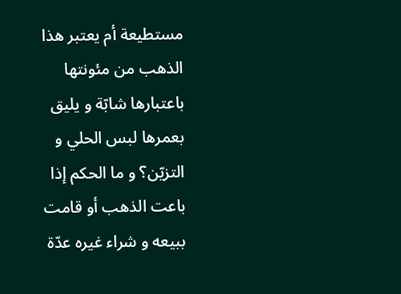مستطيعة أم يعتبر هذا الذهب من مئونتها باعتبارها شابّة و يليق بعمرها لبس الحلي و التزيّن؟ و ما الحكم إذا باعت الذهب أو قامت ببيعه و شراء غيره عدّة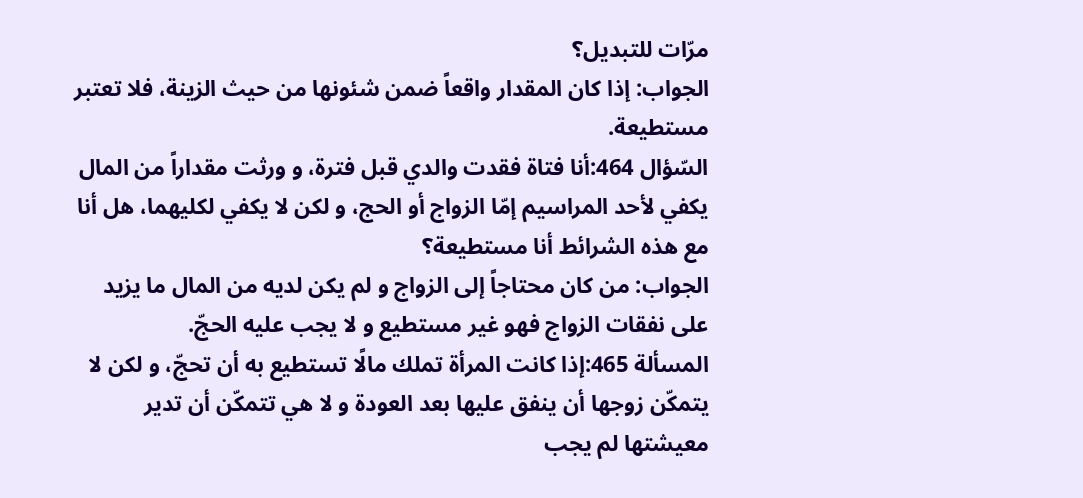مرّات للتبديل؟
الجواب: إذا كان المقدار واقعاً ضمن شئونها من حيث الزينة، فلا تعتبر مستطيعة.
السّؤال 464:أنا فتاة فقدت والدي قبل فترة، و ورثت مقداراً من المال يكفي لأحد المراسيم إمّا الزواج أو الحج، و لكن لا يكفي لكليهما، هل أنا مع هذه الشرائط أنا مستطيعة؟
الجواب: من كان محتاجاً إلى الزواج و لم يكن لديه من المال ما يزيد على نفقات الزواج فهو غير مستطيع و لا يجب عليه الحجّ.
المسألة 465:إذا كانت المرأة تملك مالًا تستطيع به أن تحجّ، و لكن لا يتمكّن زوجها أن ينفق عليها بعد العودة و لا هي تتمكّن أن تدير معيشتها لم يجب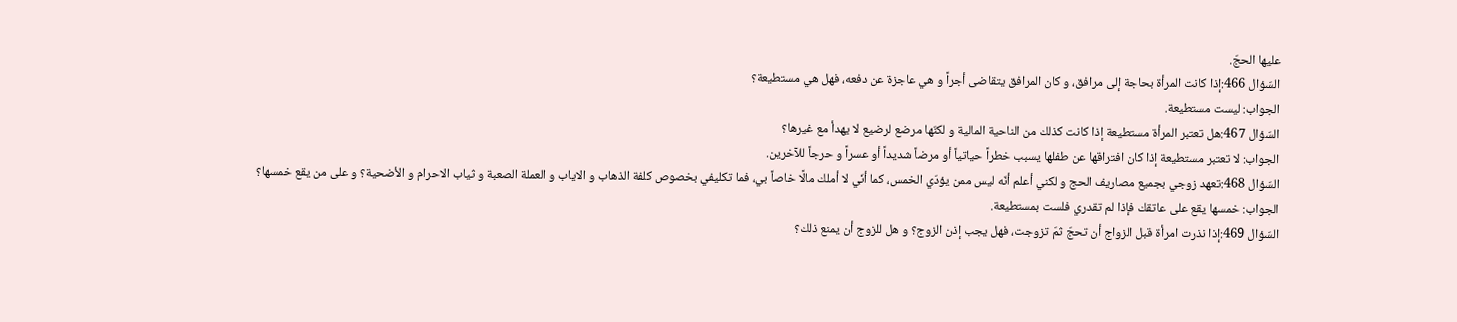عليها الحجّ.
السّؤال 466:إذا كانت المرأة بحاجة إلى مرافق، و كان المرافق يتقاضى أجراً و هي عاجزة عن دفعه، فهل هي مستطيعة؟
الجواب: ليست مستطيعة.
السّؤال 467:هل تعتبر المرأة مستطيعة إذا كانت كذلك من الناحية المالية و لكنّها مرضع لرضيع لا يهدأ مع غيرها؟
الجواب: لا تعتبر مستطيعة إذا كان افتراقها عن طفلها يسبب خطراً حياتياً أو مرضاً شديداً أو عسراً و حرجاً للآخرين.
السّؤال 468:تعهد زوجي بجميع مصاريف الحج و لكني أعلم أنّه ليس ممن يؤدّي الخمس، كما أنّي لا أملك مالًا خاصاً بي، فما تكليفي بخصوص كلفة الذهاب و الاياب و العملة الصعبة و ثياب الاحرام و الأضحية؟ و على من يقع خمسها؟
الجواب: خمسها يقع على عاتقك فإذا لم تقدري فلست بمستطيعة.
السّؤال 469:إذا نذرت امرأة قبل الزواج أن تحجّ ثمّ تزوجت، فهل يجب إذن الزوج؟ و هل للزوج أن يمنع ذلك؟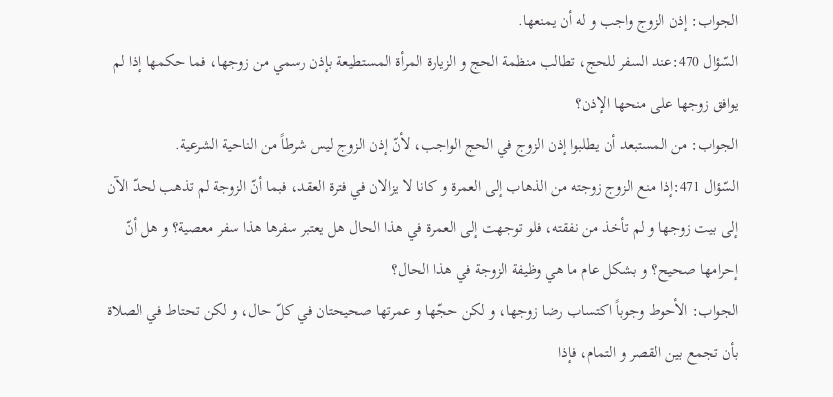الجواب: إذن الزوج واجب و له أن يمنعها.
السّؤال 470:عند السفر للحج، تطالب منظمة الحج و الزيارة المرأة المستطيعة بإذن رسمي من زوجها، فما حكمها إذا لم يوافق زوجها على منحها الإذن؟
الجواب: من المستبعد أن يطلبوا إذن الزوج في الحج الواجب، لأنّ إذن الزوج ليس شرطاً من الناحية الشرعية.
السّؤال 471:إذا منع الزوج زوجته من الذهاب إلى العمرة و كانا لا يزالان في فترة العقد، فبما أنّ الزوجة لم تذهب لحدّ الآن إلى بيت زوجها و لم تأخذ من نفقته، فلو توجهت إلى العمرة في هذا الحال هل يعتبر سفرها هذا سفر معصية؟ و هل أنّ إحرامها صحيح؟ و بشكل عام ما هي وظيفة الزوجة في هذا الحال؟
الجواب: الأحوط وجوباً اكتساب رضا زوجها، و لكن حجّها و عمرتها صحيحتان في كلّ حال، و لكن تحتاط في الصلاة بأن تجمع بين القصر و التمام، فإذا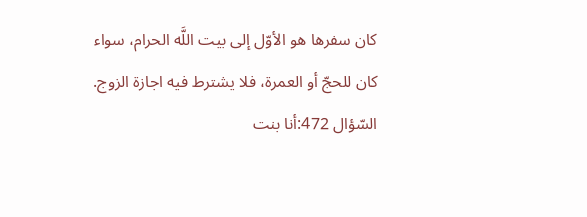كان سفرها هو الأوّل إلى بيت اللَّه الحرام، سواء كان للحجّ أو العمرة، فلا يشترط فيه اجازة الزوج.
السّؤال 472:أنا بنت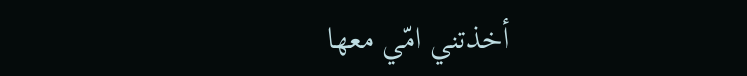أخذتني امّي معها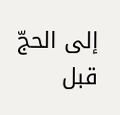إلى الحجّ قبل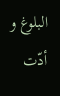البلوغ و أدّت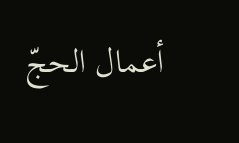أعمال الحجّ